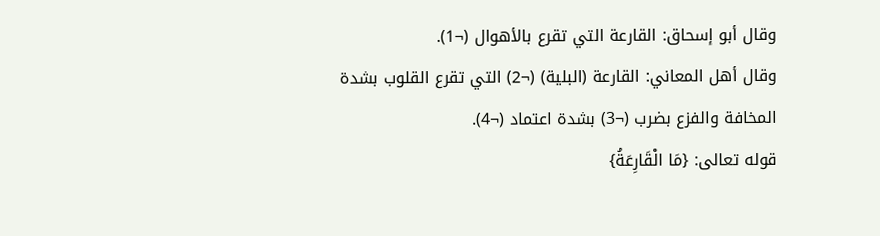وقال أبو إسحاق: القارعة التي تقرع بالأهوال (¬1).
وقال أهل المعاني: القارعة (البلية) (¬2) التي تقرع القلوب بشدة المخافة والفزع بضرب (¬3) بشدة اعتماد (¬4).
قوله تعالى: {مَا الْقَارِعَةُ}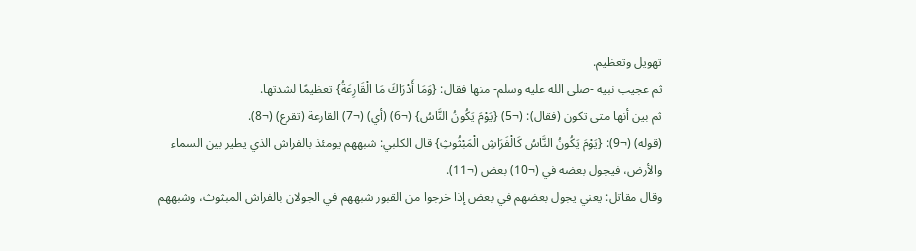تهويل وتعظيم.
ثم عجيب نبيه -صلى الله عليه وسلم- منها فقال: {وَمَا أَدْرَاكَ مَا الْقَارِعَةُ} تعظيمًا لشدتها.
ثم بين أنها متى تكون (فقال): (¬5) {يَوْمَ يَكُونُ النَّاسُ} (¬6) (أي) (¬7) القارعة (تقرع) (¬8).
(قوله) (¬9): {يَوْمَ يَكُونُ النَّاسُ كَالْفَرَاشِ الْمَبْثُوثِ} قال الكلبي: شبههم يومئذ بالفراش الذي يطير بين السماء والأرض، فيجول بعضه في (¬10) بعض (¬11).
وقال مقاتل: يعني يجول بعضهم في بعض إذا خرجوا من القبور شبههم في الجولان بالفراش المبثوث، وشبههم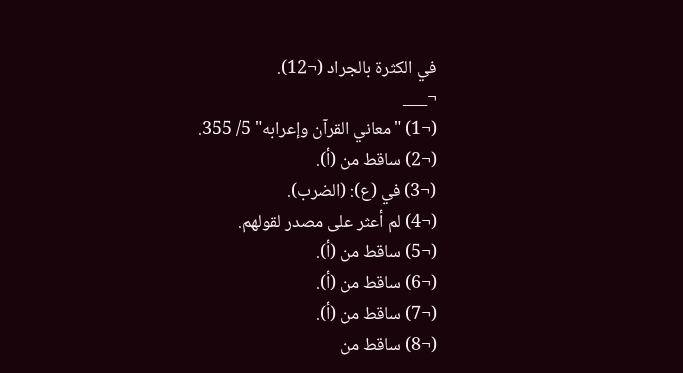في الكثرة بالجراد (¬12).
¬___
(¬1) "معاني القرآن وإعرابه" 5/ 355.
(¬2) ساقط من (أ).
(¬3) في (ع): (الضرب).
(¬4) لم أعثر على مصدر لقولهم.
(¬5) ساقط من (أ).
(¬6) ساقط من (أ).
(¬7) ساقط من (أ).
(¬8) ساقط من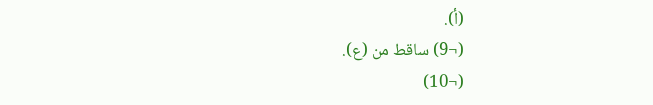(أ).
(¬9) ساقط من (ع).
(¬10)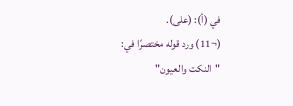في (أ): (على).
(¬11) ورد قوله مختصرًا في: "النكت والعيون"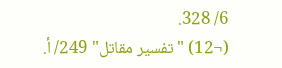6/ 328.
(¬12) "تفسير مقاتل" 249/ أ.